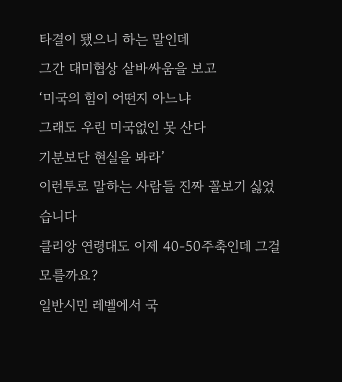타결이 됐으니 하는 말인데
그간 대미협상 샅바싸움을 보고
‘미국의 힘이 어떤지 아느냐
그래도 우린 미국없인 못 산다
기분보단 현실을 봐라’
이런투로 말하는 사람들 진짜 꼴보기 싫었습니다
클리앙 연령대도 이제 40-50주축인데 그걸 모를까요?
일반시민 레벨에서 국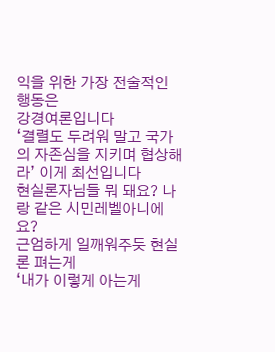익을 위한 가장 전술적인 행동은
강경여론입니다
‘결렬도 두려워 말고 국가의 자존심을 지키며 협상해라’ 이게 최선입니다
현실론자님들 뭐 돼요? 나랑 같은 시민레벨아니에요?
근엄하게 일깨워주듯 현실론 펴는게
‘내가 이렇게 아는게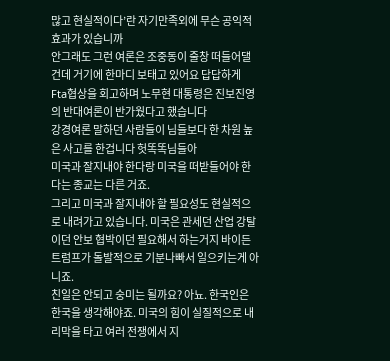많고 현실적이다’란 자기만족외에 무슨 공익적 효과가 있습니까
안그래도 그런 여론은 조중동이 줄창 떠들어댈건데 거기에 한마디 보태고 있어요 답답하게
Fta협상을 회고하며 노무현 대통령은 진보진영의 반대여론이 반가웠다고 했습니다
강경여론 말하던 사람들이 님들보다 한 차원 높은 사고를 한겁니다 헛똑똑님들아
미국과 잘지내야 한다랑 미국을 떠받들어야 한다는 종교는 다른 거죠.
그리고 미국과 잘지내야 할 필요성도 현실적으로 내려가고 있습니다. 미국은 관세던 산업 강탈이던 안보 협박이던 필요해서 하는거지 바이든 트럼프가 돌발적으로 기분나빠서 일으키는게 아니죠.
친일은 안되고 숭미는 될까요? 아뇨. 한국인은 한국을 생각해야죠. 미국의 힘이 실질적으로 내리막을 타고 여러 전쟁에서 지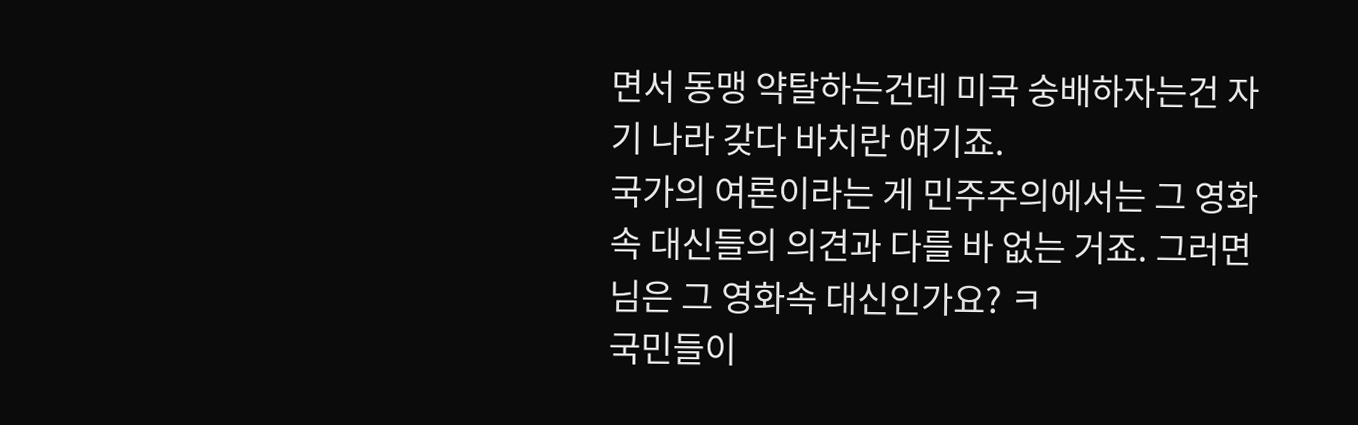면서 동맹 약탈하는건데 미국 숭배하자는건 자기 나라 갖다 바치란 얘기죠.
국가의 여론이라는 게 민주주의에서는 그 영화속 대신들의 의견과 다를 바 없는 거죠. 그러면 님은 그 영화속 대신인가요? ㅋ
국민들이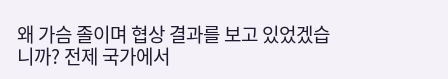왜 가슴 졸이며 협상 결과를 보고 있었겠습니까? 전제 국가에서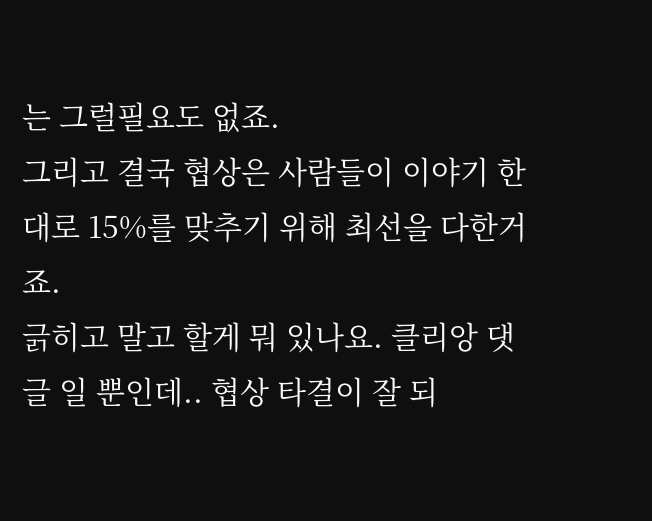는 그럴필요도 없죠.
그리고 결국 협상은 사람들이 이야기 한대로 15%를 맞추기 위해 최선을 다한거죠.
긁히고 말고 할게 뭐 있나요. 클리앙 댓글 일 뿐인데.. 협상 타결이 잘 되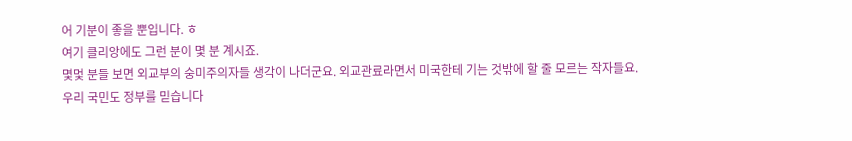어 기분이 좋을 뿐입니다. ㅎ
여기 클리앙에도 그런 분이 몇 분 계시죠.
몇멏 분들 보면 외교부의 숭미주의자들 생각이 나더군요. 외교관료라면서 미국한테 기는 것밖에 할 줄 모르는 작자들요.
우리 국민도 정부를 믿습니다